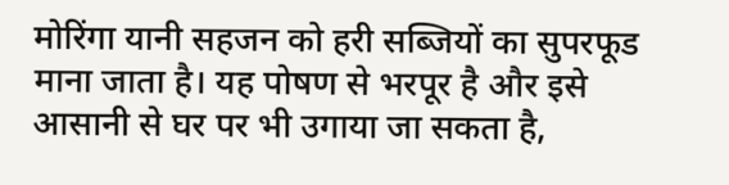मोरिंगा यानी सहजन को हरी सब्जियों का सुपरफूड माना जाता है। यह पोषण से भरपूर है और इसे आसानी से घर पर भी उगाया जा सकता है,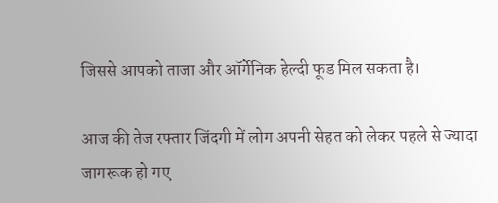जिससे आपको ताजा और ऑर्गेनिक हेल्दी फूड मिल सकता है।

आज की तेज रफ्तार जिंदगी में लोग अपनी सेहत को लेकर पहले से ज्यादा जागरूक हो गए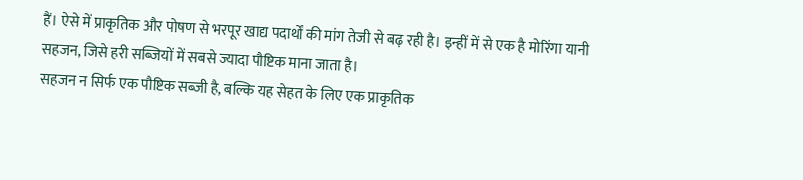हैं। ऐसे में प्राकृतिक और पोषण से भरपूर खाद्य पदार्थों की मांग तेजी से बढ़ रही है। इन्हीं में से एक है मोरिंगा यानी सहजन, जिसे हरी सब्जियों में सबसे ज्यादा पौष्टिक माना जाता है।
सहजन न सिर्फ एक पौष्टिक सब्जी है, बल्कि यह सेहत के लिए एक प्राकृतिक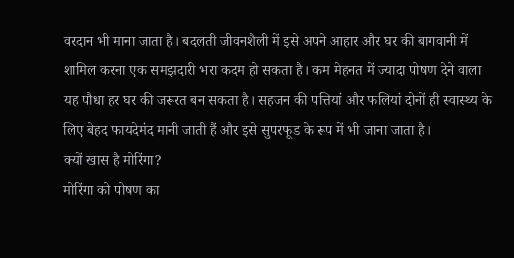वरदान भी माना जाता है। बदलती जीवनशैली में इसे अपने आहार और घर की बागवानी में शामिल करना एक समझदारी भरा कदम हो सकता है। कम मेहनत में ज्यादा पोषण देने वाला यह पौधा हर घर की जरूरत बन सकता है। सहजन की पत्तियां और फलियां दोनों ही स्वास्थ्य के लिए बेहद फायदेमंद मानी जाती हैं और इसे सुपरफूड के रूप में भी जाना जाता है।
क्यों खास है मोरिंगा?
मोरिंगा को पोषण का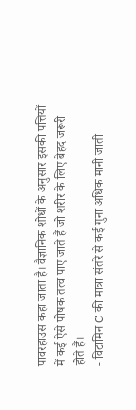पावरहाउस कहा जाता है। वैज्ञानिक शोधों के अनुसार इसकी पत्तियों में कई ऐसे पोषक तत्व पाए जाते हैं जो शरीर के लिए बेहद जरूरी होते हैं।
- विटामिन C की मात्रा संतरे से कई गुना अधिक मानी जाती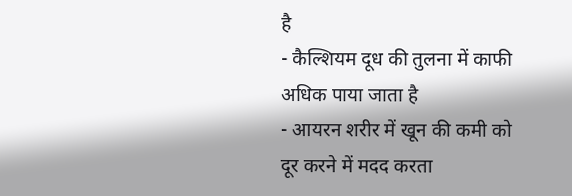है
- कैल्शियम दूध की तुलना में काफी अधिक पाया जाता है
- आयरन शरीर में खून की कमी को दूर करने में मदद करता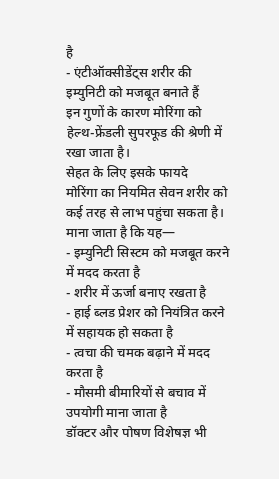है
- एंटीऑक्सीडेंट्स शरीर की इम्युनिटी को मजबूत बनाते हैं
इन गुणों के कारण मोरिंगा को हेल्थ-फ्रेंडली सुपरफूड की श्रेणी में रखा जाता है।
सेहत के लिए इसके फायदे
मोरिंगा का नियमित सेवन शरीर को कई तरह से लाभ पहुंचा सकता है। माना जाता है कि यह—
- इम्युनिटी सिस्टम को मजबूत करने में मदद करता है
- शरीर में ऊर्जा बनाए रखता है
- हाई ब्लड प्रेशर को नियंत्रित करने में सहायक हो सकता है
- त्वचा की चमक बढ़ाने में मदद करता है
- मौसमी बीमारियों से बचाव में उपयोगी माना जाता है
डॉक्टर और पोषण विशेषज्ञ भी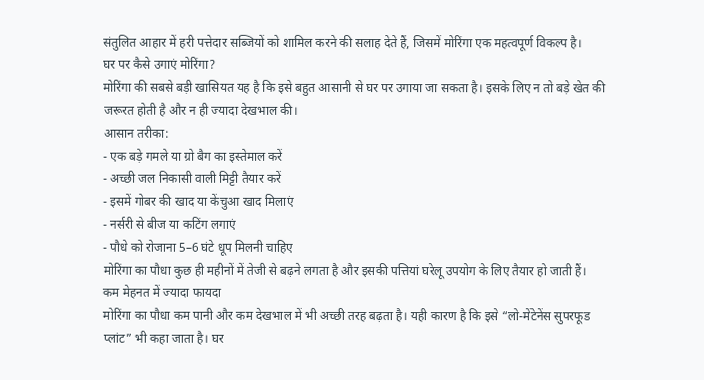संतुलित आहार में हरी पत्तेदार सब्जियों को शामिल करने की सलाह देते हैं, जिसमें मोरिंगा एक महत्वपूर्ण विकल्प है।
घर पर कैसे उगाएं मोरिंगा?
मोरिंगा की सबसे बड़ी खासियत यह है कि इसे बहुत आसानी से घर पर उगाया जा सकता है। इसके लिए न तो बड़े खेत की जरूरत होती है और न ही ज्यादा देखभाल की।
आसान तरीका:
- एक बड़े गमले या ग्रो बैग का इस्तेमाल करें
- अच्छी जल निकासी वाली मिट्टी तैयार करें
- इसमें गोबर की खाद या केंचुआ खाद मिलाएं
- नर्सरी से बीज या कटिंग लगाएं
- पौधे को रोजाना 5–6 घंटे धूप मिलनी चाहिए
मोरिंगा का पौधा कुछ ही महीनों में तेजी से बढ़ने लगता है और इसकी पत्तियां घरेलू उपयोग के लिए तैयार हो जाती हैं।
कम मेहनत में ज्यादा फायदा
मोरिंगा का पौधा कम पानी और कम देखभाल में भी अच्छी तरह बढ़ता है। यही कारण है कि इसे “लो-मेंटेनेंस सुपरफूड प्लांट” भी कहा जाता है। घर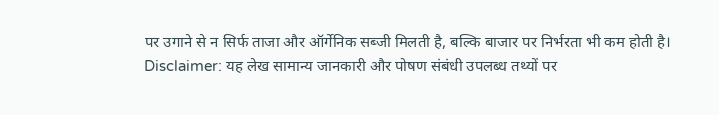पर उगाने से न सिर्फ ताजा और ऑर्गेनिक सब्जी मिलती है, बल्कि बाजार पर निर्भरता भी कम होती है।
Disclaimer: यह लेख सामान्य जानकारी और पोषण संबंधी उपलब्ध तथ्यों पर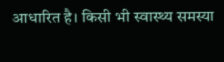आधारित है। किसी भी स्वास्थ्य समस्या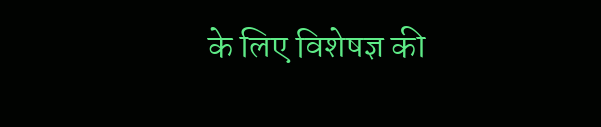के लिए विशेषज्ञ की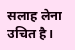सलाह लेना उचित है।